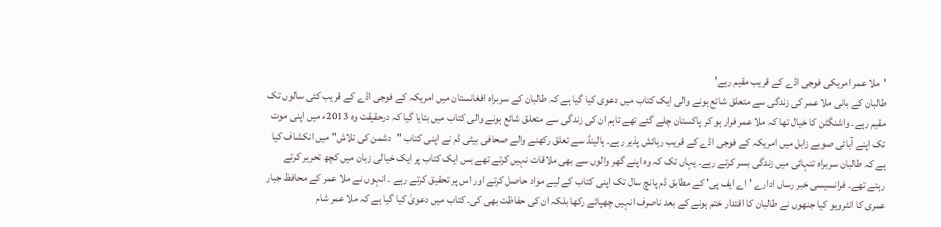'ملا عمر امریکی فوجی اڈے کے قریب مقیم رہے'
طالبان کے بانی ملا عمر کی زندگی سے متعلق شائع ہونے والی ایک کتاب میں دعوی کیا گیا ہے کہ طالبان کے سربراہ افغانستان میں امریکہ کے فوجی اڈے کے قریب کئی سالوں تک مقیم رہے۔ واشنگٹن کا خیال تھا کہ ملا عمر فرار ہو کر پاکستان چلے گئے تھے تاہم ان کی زندگی سے متعلق شائع ہونے والی کتاب میں بتایا گیا کہ درحقیقت وہ 2013ء میں اپنی موت تک اپنے آبائی صوبے زابل میں امریکہ کے فوجی اڈے کے قریب رہائش پذیر رہے۔ ہالینڈ سے تعلق رکھنے والے صحافی بیٹی ڈم نے اپنی کتاب "دشمن کی تلاش" میں انکشاف کیا ہے کہ طالبان سربراہ تنہائی میں زندگی بسر کرتے رہے۔ یہاں تک کہ وہ اپنے گھر والوں سے بھی ملاقات نہیں کرتے تھے بس ایک کتاب پر ایک خیالی زبان میں کچھ تحریر کرتے رہتے تھے۔ فرانسیسی خبر رساں ادارے ' اے ایف پی' کے مطابق ڈم پانچ سال تک اپنی کتاب کے لیے مواد حاصل کرتے اور اس پر تحقیق کرتے رہے ۔ انہوں نے ملا عمر کے محافظ جبار عمری کا انٹرویو کیا جنھوں نے طالبان کا اقتدار ختم ہونے کے بعد ناصرف انہیں چھپائے رکھا بلکہ ان کی حفاظت بھی کی۔ کتاب میں دعویٰ کیا گیا ہے کہ ملا عمر شام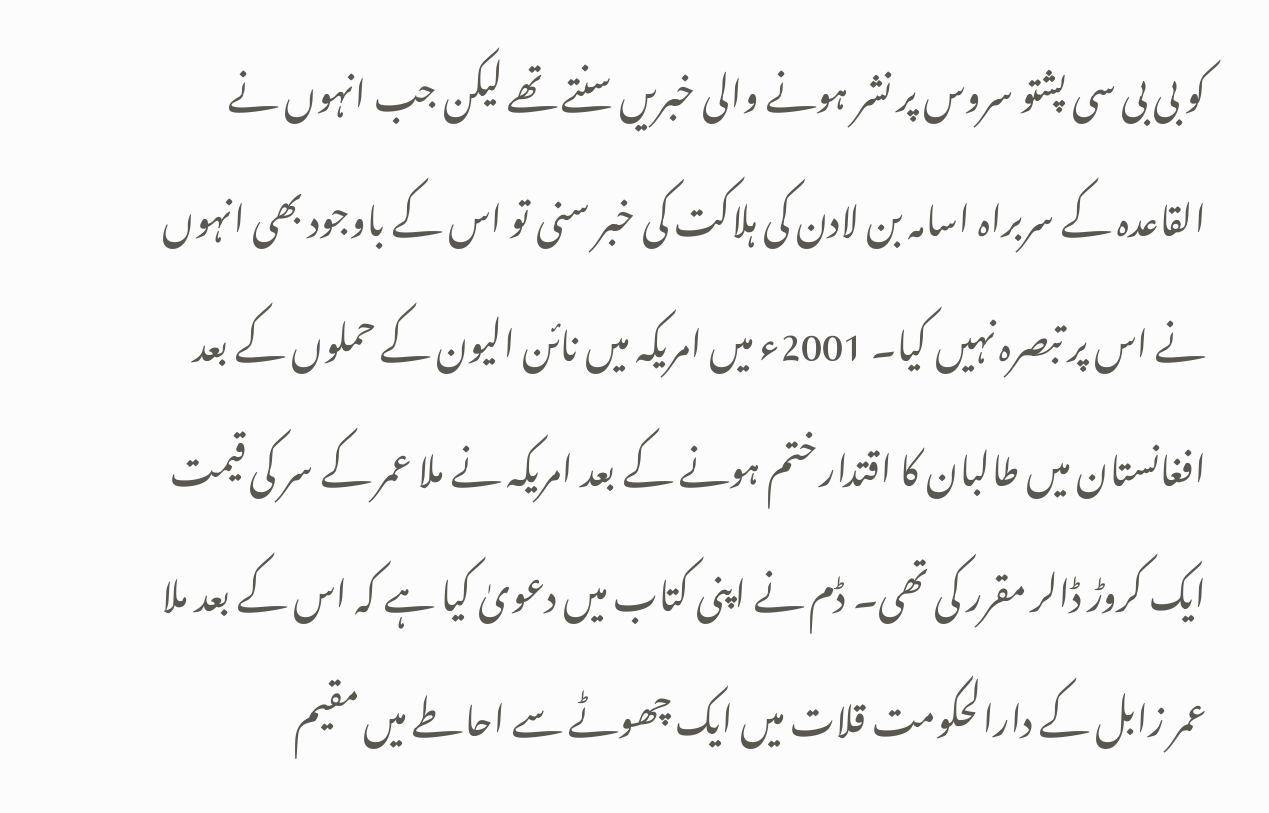کو بی بی سی پشتو سروس پر نشر ہونے والی خبریں سنتے تھے لیکن جب انہوں نے القاعدہ کے سربراہ اسامہ بن لادن کی ہلاکت کی خبر سنی تو اس کے باوجود بھی انہوں نے اس پر تبصرہ نہیں کیا۔ 2001ء میں امریکہ میں نائن الیون کے حملوں کے بعد افغانستان میں طالبان کا اقتدار ختم ہونے کے بعد امریکہ نے ملا عمر کے سر کی قیمت ایک کروڑ ڈالر مقرر کی تھی۔ ڈم نے اپنی کتاب میں دعویٰ کیا ہے کہ اس کے بعد ملا عمر زابل کے دارالحکومت قلات میں ایک چھوٹے سے احاطے میں مقیم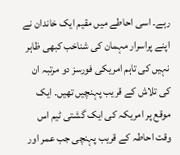رہے۔ اسی احاطے میں مقیم ایک خاندان نے اپنے پراسرار مہمان کی شناخب کبھی ظاہر نہیں کی تاہم امریکی فورسز دو مرتبہ ان کی تلاش کے قریب پہنچیں تھیں۔ ایک موقع پر امریکہ کی ایک گشتی ٹیم اس وقت احاطہ کے قریب پہنچی جب عمر اور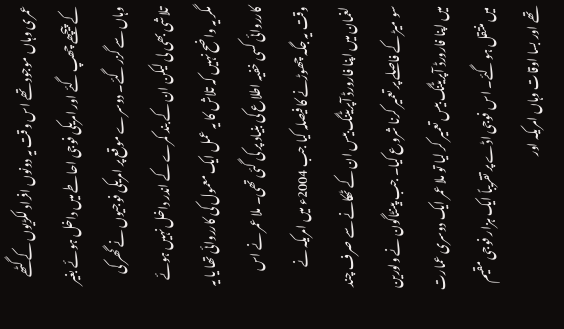عمری وہاں موجود تھے اس وقت یہ دونوں افراد لکڑیوں کے گٹھے کے پیچھے چھپ گئے اور امریکی فوجی احاطے میں داخل ہوئے بغیر وہاں سے گزر گئے۔ دوسرے موقع پر امریکی فوجیوں نے گھر کی تلاشی بھی لی لیکن ان کے بند کمرے کے اندر داخل نہیں ہوئے مگر یہ واضح نہیں کہ تلاش کا یہ عمل ایک معمول کی کارروائی تھا یا یہ کارروائی کسی خفیہ اطلاع کی بنیاد پر کی گئی تھی۔ ملا عمر نے اس وقت یہ جگہ چھوڑنے کا فیصلہ کیا جب 2004ء میں امریکہ نے لغمان میں اپنا فارورڈ آپریٹنگ بیس ان کے ٹھکانے سے صرف چند سو میڑ کے فاصلے پر تعمیر کرنا شروع کیا۔ جب پینٹاگون نے ولورین میں اپنا فارورڈ آپریٹنگ بیس تعمیر کر لیا تو ملا عمر ایک دوسری عمارت میں منتقل ہو گئے۔ اس فوجی اڈے پر تقریباً ایک ہزار فوجی مقیم تھے اور بسا اوقات وہاں امریکہ اور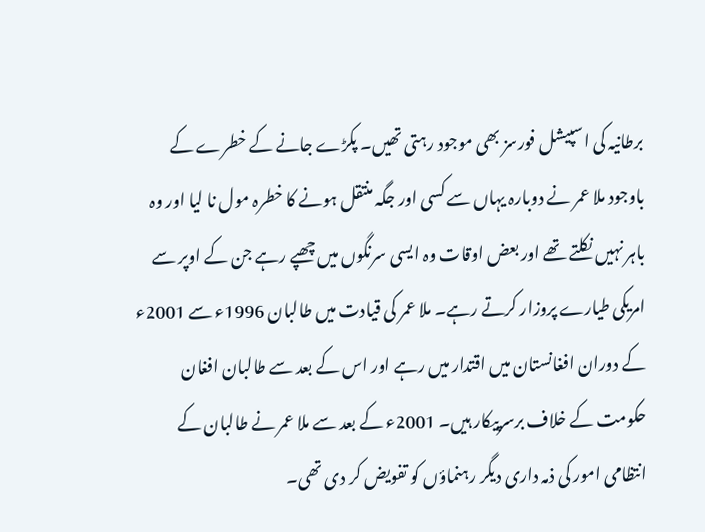برطانیہ کی اسپیشل فورسز بھی موجود رہتی تھیں۔ پکڑے جانے کے خطرے کے باوجود ملا عمر نے دوبارہ یہاں سے کسی اور جگہ منتقل ہونے کا خطرہ مول نا لیا اور وہ باہر نہیں نکلتے تھے اور بعض اوقات وہ ایسی سرنگوں میں چھپے رہے جن کے اوپر سے امریکی طیارے پروزار کرتے رہے۔ ملا عمر کی قیادت میں طالبان 1996ء سے 2001ء کے دوران افغانستان میں اقتدار میں رہے اور اس کے بعد سے طالبان افغان حکومت کے خلاف برسرپیکار ہیں۔ 2001ء کے بعد سے ملا عمر نے طالبان کے انتظامی امور کی ذمہ داری دیگر رہنماؤں کو تفویض کر دی تھی۔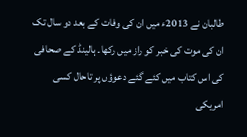طالبان نے 2013ء میں ان کی وفات کے بعد دو سال تک ان کی موت کی خبر کو راز میں رکھا۔ ہالینڈ کے صحافی کی اس کتاب میں کئے گئے دعوؤں پر تاحال کسی امریکی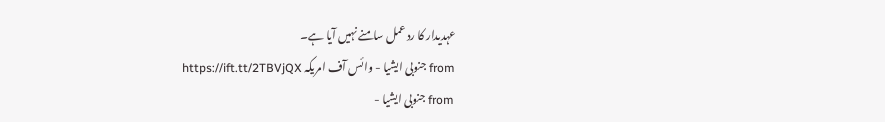عہدیدار کا رد عمل سامنے نہیں آیا ہے۔
from جنوبی ایشیا - وائس آف امریکہ https://ift.tt/2TBVjQX
from جنوبی ایشیا -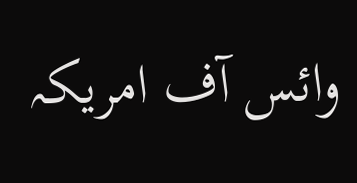وائس آف امریکہ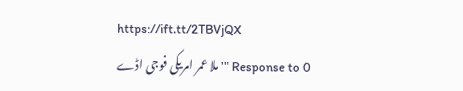https://ift.tt/2TBVjQX
0 Response to "'ملا عمر امریکی فوجی اڈے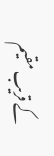کے قریب مقیم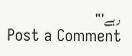رہے'"
Post a Comment